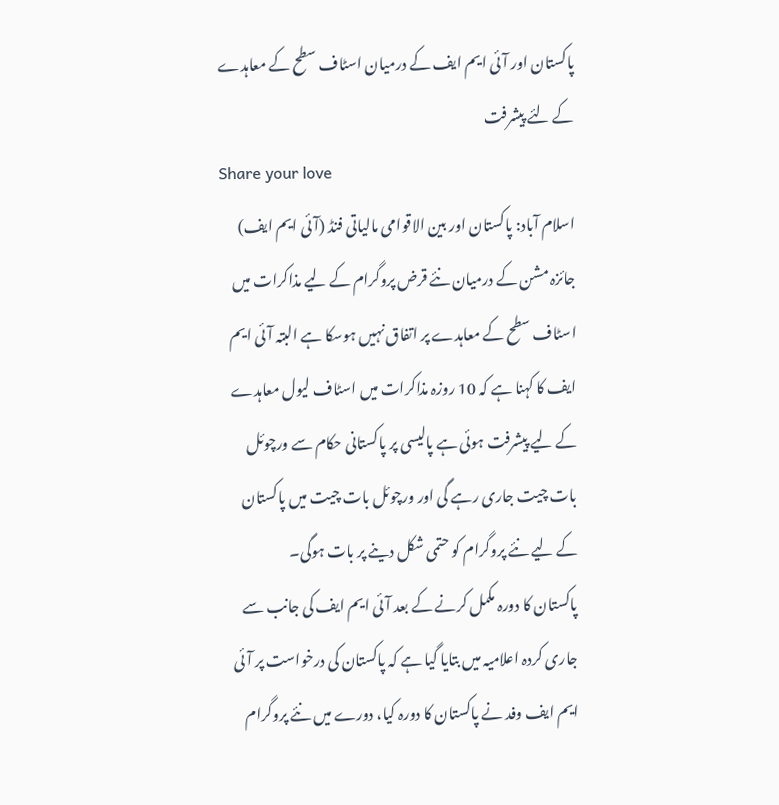پاکستان اور آئی ایم ایف کے درمیان اسٹاف سطح کے معاہدے کے لئے پیشرفت
Share your love
اسلام آباد: پاکستان اور بین الاقوامی مالیاتی فنڈ (آئی ایم ایف) جائزہ مشن کے درمیان نئے قرض پروگرام کے لیے مذاکرات میں اسٹاف سطح کے معاہدے پر اتفاق نہیں ہوسکا ہے البتہ آئی ایم ایف کا کہنا ہے کہ 10 روزہ مذاکرات میں اسٹاف لیول معاہدے کے لیے پیشرفت ہوئی ہے پالیسی پر پاکستانی حکام سے ورچوئل بات چیت جاری رہے گی اور ورچوئل بات چیت میں پاکستان کے لیے نئے پروگرام کو حتمی شکل دینے پر بات ہوگی۔
پاکستان کا دورہ مکمل کرنے کے بعد آئی ایم ایف کی جانب سے جاری کردہ اعلامیہ میں بتایا گیا ہے کہ پاکستان کی درخواست پر آئی ایم ایف وفد نے پاکستان کا دورہ کیا، دورے میں نئے پروگرام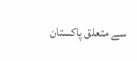سے متعلق پاکستان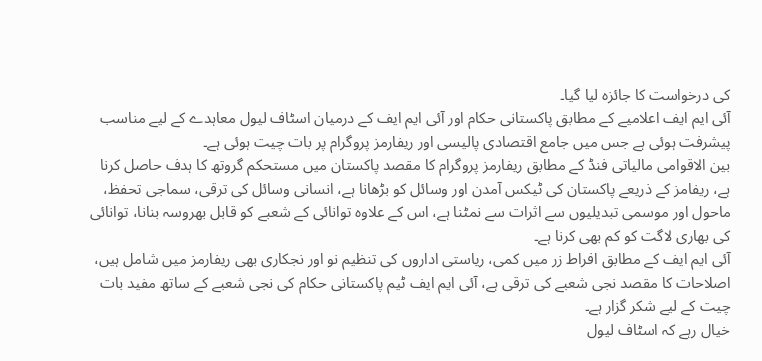کی درخواست کا جائزہ لیا گیا۔
آئی ایم ایف اعلامیے کے مطابق پاکستانی حکام اور آئی ایم ایف کے درمیان اسٹاف لیول معاہدے کے لیے مناسب پیشرفت ہوئی ہے جس میں جامع اقتصادی پالیسی اور ریفارمز پروگرام پر بات چیت ہوئی ہے۔
بین الاقوامی مالیاتی فنڈ کے مطابق ریفارمز پروگرام کا مقصد پاکستان میں مستحکم گروتھ کا ہدف حاصل کرنا ہے، ریفامز کے ذریعے پاکستان کی ٹیکس آمدن اور وسائل کو بڑھانا ہے، انسانی وسائل کی ترقی، سماجی تحفظ، ماحول اور موسمی تبدیلیوں سے اثرات سے نمٹنا ہے، اس کے علاوہ توانائی کے شعبے کو قابل بھروسہ بنانا، توانائی کی بھاری لاگت کو کم بھی کرنا ہے۔
آئی ایم ایف کے مطابق افراط زر میں کمی، ریاستی اداروں کی تنظیم نو اور نجکاری بھی ریفارمز میں شامل ہیں، اصلاحات کا مقصد نجی شعبے کی ترقی ہے، آئی ایم ایف ٹیم پاکستانی حکام کی نجی شعبے کے ساتھ مفید بات چیت کے لیے شکر گزار ہے۔
خیال رہے کہ اسٹاف لیول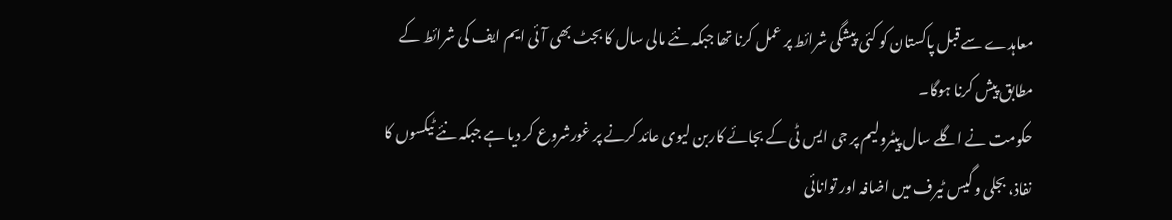معاہدے سے قبل پاکستان کو کئی پیشگی شرائط پر عمل کرنا تھا جبکہ نئے مالی سال کا بجٹ بھی آئی ایم ایف کی شرائط کے مطابق پیش کرنا ہوگا۔
حکومت نے اگلے سال پیٹرولیم پر جی ایس ٹی کے بجائے کاربن لیوی عائد کرنے پر غورشروع کر دیا ہے جبکہ نئے ٹیکسوں کا نفاذ، بجلی و گیس ٹیرف میں اضافہ اور توانائی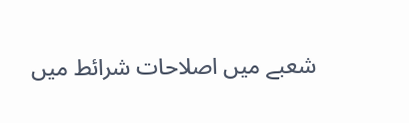شعبے میں اصلاحات شرائط میں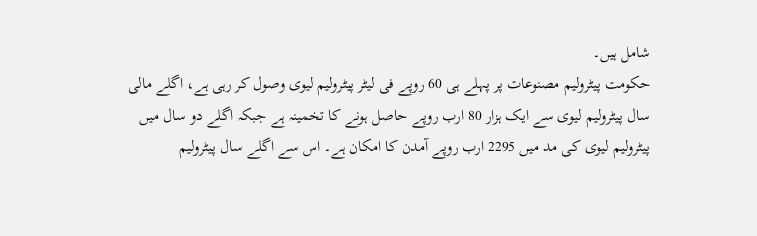شامل ہیں۔
حکومت پیٹرولیم مصنوعات پر پہلے ہی 60 روپے فی لیٹر پیٹرولیم لیوی وصول کر رہی ہے، اگلے مالی سال پیٹرولیم لیوی سے ایک ہزار 80 ارب روپے حاصل ہونے کا تخمینہ ہے جبکہ اگلے دو سال میں پیٹرولیم لیوی کی مد میں 2295 ارب روپے آمدن کا امکان ہے۔ اس سے اگلے سال پیٹرولیم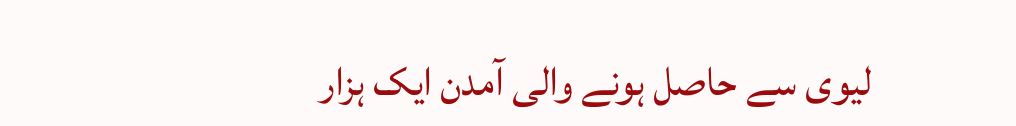لیوی سے حاصل ہونے والی آمدن ایک ہزار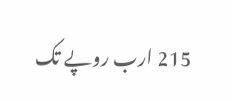215 ارب روپے تک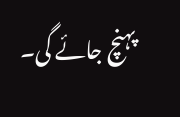پہنچ جائے گی۔